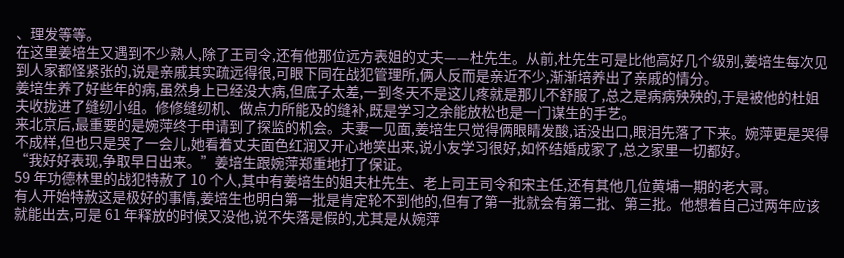、理发等等。
在这里姜培生又遇到不少熟人,除了王司令,还有他那位远方表姐的丈夫——杜先生。从前,杜先生可是比他高好几个级别,姜培生每次见到人家都怪紧张的,说是亲戚其实疏远得很,可眼下同在战犯管理所,俩人反而是亲近不少,渐渐培养出了亲戚的情分。
姜培生养了好些年的病,虽然身上已经没大病,但底子太差,一到冬天不是这儿疼就是那儿不舒服了,总之是病病殃殃的,于是被他的杜姐夫收拢进了缝纫小组。修修缝纫机、做点力所能及的缝补,既是学习之余能放松也是一门谋生的手艺。
来北京后,最重要的是婉萍终于申请到了探监的机会。夫妻一见面,姜培生只觉得俩眼睛发酸,话没出口,眼泪先落了下来。婉萍更是哭得不成样,但也只是哭了一会儿,她看着丈夫面色红润又开心地笑出来,说小友学习很好,如怀结婚成家了,总之家里一切都好。
“我好好表现,争取早日出来。”姜培生跟婉萍郑重地打了保证。
59 年功德林里的战犯特赦了 10 个人,其中有姜培生的姐夫杜先生、老上司王司令和宋主任,还有其他几位黄埔一期的老大哥。
有人开始特赦这是极好的事情,姜培生也明白第一批是肯定轮不到他的,但有了第一批就会有第二批、第三批。他想着自己过两年应该就能出去,可是 61 年释放的时候又没他,说不失落是假的,尤其是从婉萍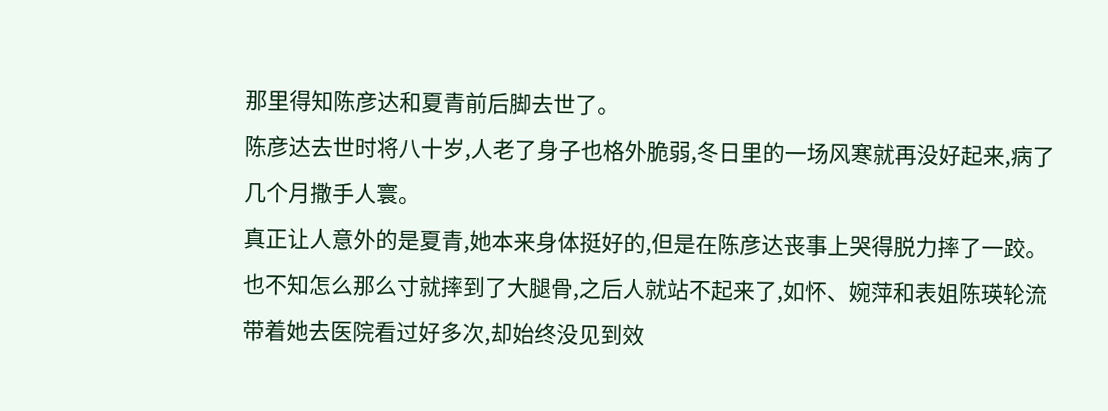那里得知陈彦达和夏青前后脚去世了。
陈彦达去世时将八十岁,人老了身子也格外脆弱,冬日里的一场风寒就再没好起来,病了几个月撒手人寰。
真正让人意外的是夏青,她本来身体挺好的,但是在陈彦达丧事上哭得脱力摔了一跤。也不知怎么那么寸就摔到了大腿骨,之后人就站不起来了,如怀、婉萍和表姐陈瑛轮流带着她去医院看过好多次,却始终没见到效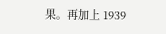果。再加上 1939